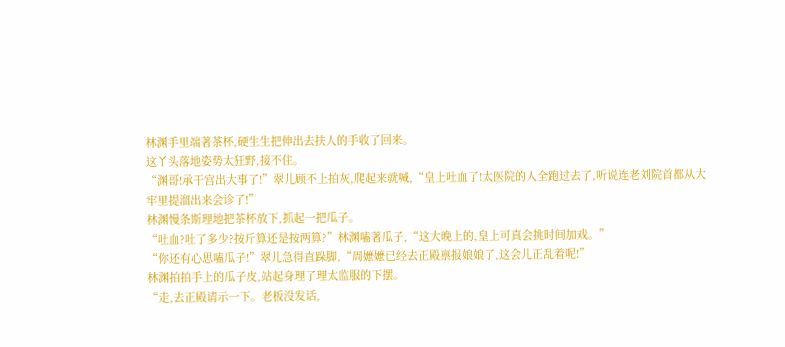林渊手里端著茶杯,硬生生把伸出去扶人的手收了回来。
这丫头落地姿势太狂野,接不住。
“渊哥!承干宫出大事了!”翠儿顾不上拍灰,爬起来就喊,“皇上吐血了!太医院的人全跑过去了,听说连老刘院首都从大牢里提溜出来会诊了!”
林渊慢条斯理地把茶杯放下,抓起一把瓜子。
“吐血?吐了多少?按斤算还是按两算?”林渊嗑著瓜子,“这大晚上的,皇上可真会挑时间加戏。”
“你还有心思嗑瓜子!”翠儿急得直跺脚,“周嬷嬷已经去正殿禀报娘娘了,这会儿正乱着呢!”
林渊拍拍手上的瓜子皮,站起身理了理太监服的下摆。
“走,去正殿请示一下。老板没发话,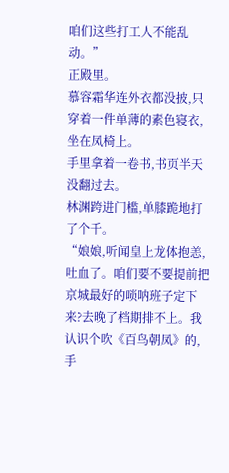咱们这些打工人不能乱动。”
正殿里。
慕容霜华连外衣都没披,只穿着一件单薄的素色寝衣,坐在凤椅上。
手里拿着一卷书,书页半天没翻过去。
林渊跨进门槛,单膝跪地打了个千。
“娘娘,听闻皇上龙体抱恙,吐血了。咱们要不要提前把京城最好的唢呐班子定下来?去晚了档期排不上。我认识个吹《百鸟朝凤》的,手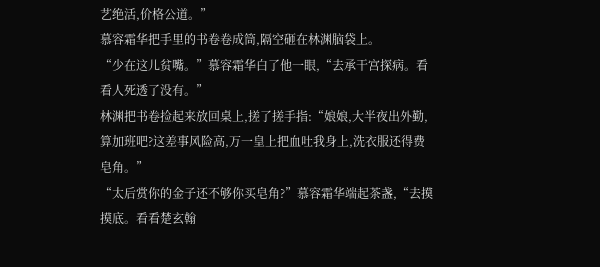艺绝活,价格公道。”
慕容霜华把手里的书卷卷成筒,隔空砸在林渊脑袋上。
“少在这儿贫嘴。”慕容霜华白了他一眼,“去承干宫探病。看看人死透了没有。”
林渊把书卷捡起来放回桌上,搓了搓手指:“娘娘,大半夜出外勤,算加班吧?这差事风险高,万一皇上把血吐我身上,洗衣服还得费皂角。”
“太后赏你的金子还不够你买皂角?”慕容霜华端起茶盏,“去摸摸底。看看楚玄翰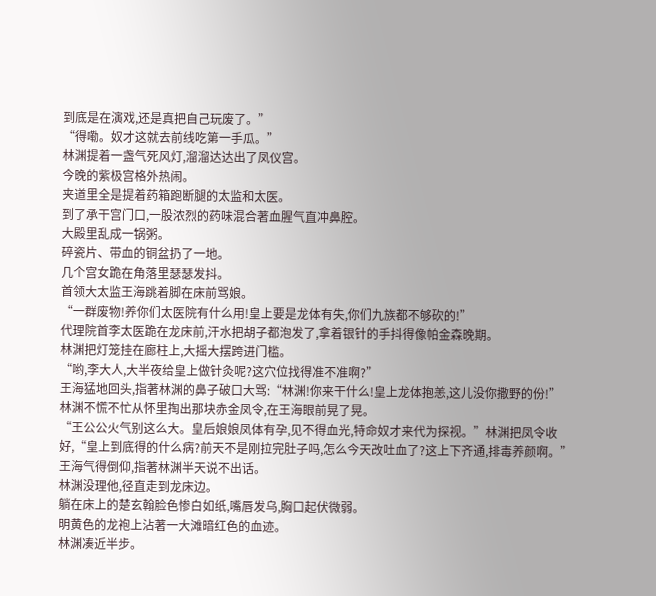到底是在演戏,还是真把自己玩废了。”
“得嘞。奴才这就去前线吃第一手瓜。”
林渊提着一盏气死风灯,溜溜达达出了凤仪宫。
今晚的紫极宫格外热闹。
夹道里全是提着药箱跑断腿的太监和太医。
到了承干宫门口,一股浓烈的药味混合著血腥气直冲鼻腔。
大殿里乱成一锅粥。
碎瓷片、带血的铜盆扔了一地。
几个宫女跪在角落里瑟瑟发抖。
首领大太监王海跳着脚在床前骂娘。
“一群废物!养你们太医院有什么用!皇上要是龙体有失,你们九族都不够砍的!”
代理院首李太医跪在龙床前,汗水把胡子都泡发了,拿着银针的手抖得像帕金森晚期。
林渊把灯笼挂在廊柱上,大摇大摆跨进门槛。
“哟,李大人,大半夜给皇上做针灸呢?这穴位找得准不准啊?”
王海猛地回头,指著林渊的鼻子破口大骂:“林渊!你来干什么!皇上龙体抱恙,这儿没你撒野的份!”
林渊不慌不忙从怀里掏出那块赤金凤令,在王海眼前晃了晃。
“王公公火气别这么大。皇后娘娘凤体有孕,见不得血光,特命奴才来代为探视。”林渊把凤令收好,“皇上到底得的什么病?前天不是刚拉完肚子吗,怎么今天改吐血了?这上下齐通,排毒养颜啊。”
王海气得倒仰,指著林渊半天说不出话。
林渊没理他,径直走到龙床边。
躺在床上的楚玄翰脸色惨白如纸,嘴唇发乌,胸口起伏微弱。
明黄色的龙袍上沾著一大滩暗红色的血迹。
林渊凑近半步。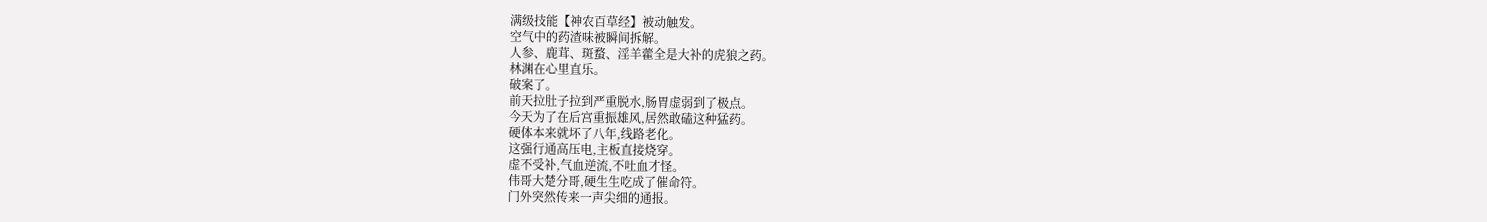满级技能【神农百草经】被动触发。
空气中的药渣味被瞬间拆解。
人参、鹿茸、斑蝥、淫羊藿全是大补的虎狼之药。
林渊在心里直乐。
破案了。
前天拉肚子拉到严重脱水,肠胃虚弱到了极点。
今天为了在后宫重振雄风,居然敢磕这种猛药。
硬体本来就坏了八年,线路老化。
这强行通高压电,主板直接烧穿。
虚不受补,气血逆流,不吐血才怪。
伟哥大楚分哥,硬生生吃成了催命符。
门外突然传来一声尖细的通报。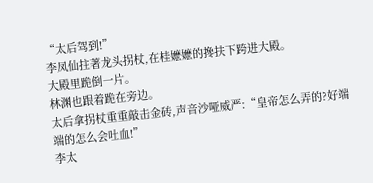“太后驾到!”
李凤仙拄著龙头拐杖,在桂嬷嬷的搀扶下跨进大殿。
大殿里跪倒一片。
林渊也跟着跪在旁边。
太后拿拐杖重重敲击金砖,声音沙哑威严:“皇帝怎么弄的?好端端的怎么会吐血!”
李太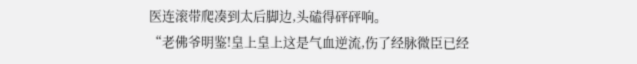医连滚带爬凑到太后脚边,头磕得砰砰响。
“老佛爷明鉴!皇上皇上这是气血逆流,伤了经脉微臣已经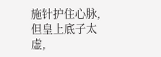施针护住心脉,但皇上底子太虚,